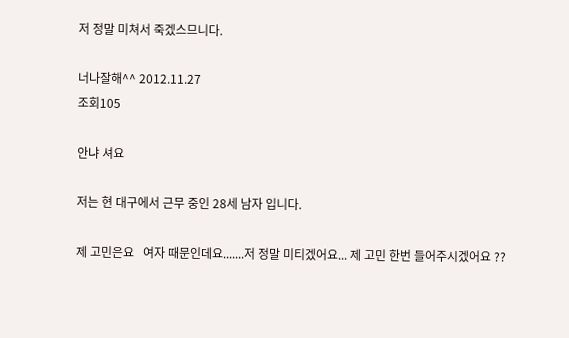저 정말 미쳐서 죽겠스므니다.

너나잘해^^ 2012.11.27
조회105

안냐 셔요

저는 현 대구에서 근무 중인 28세 남자 입니다.

제 고민은요   여자 때문인데요.......저 정말 미티겠어요... 제 고민 한번 들어주시겠어요 ??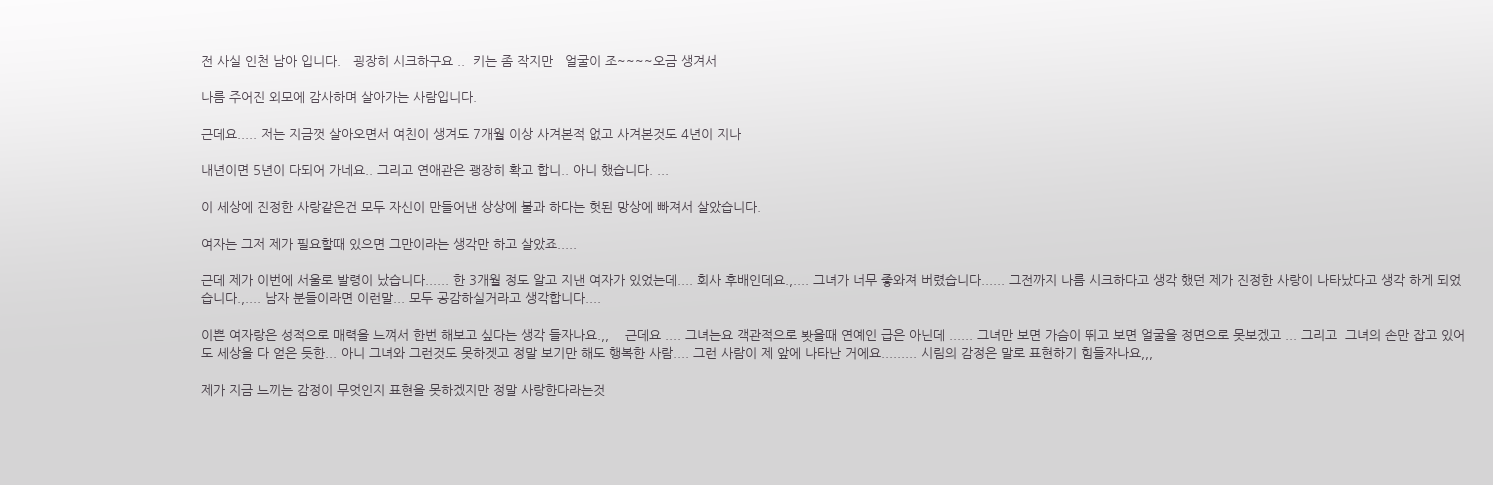전 사실 인천 남아 입니다.   굉장히 시크하구요 ..  키는 좀 작지만   얼굴이 조~~~~오금 생겨서

나름 주어진 외모에 감사하며 살아가는 사람입니다.

근데요..... 저는 지금껏 살아오면서 여친이 생겨도 7개월 이상 사겨본적 없고 사겨본것도 4년이 지나

내년이면 5년이 다되어 가네요.. 그리고 연애관은 괭장히 확고 합니.. 아니 했습니다. ...

이 세상에 진정한 사랑같은건 모두 자신이 만들어낸 상상에 불과 하다는 헛된 망상에 빠져서 살았습니다.

여자는 그저 제가 필요할때 있으면 그만이라는 생각만 하고 살았죠.....

근데 제가 이번에 서울로 발령이 났습니다...... 한 3개월 정도 알고 지낸 여자가 있었는데.... 회사 후배인데요.,.... 그녀가 너무 좋와져 버렸습니다...... 그전까지 나름 시크하다고 생각 했던 제가 진정한 사랑이 나타났다고 생각 하게 되었습니다.,.... 남자 분들이라면 이런말... 모두 공감하실거라고 생각합니다....

이쁜 여자랑은 성적으로 매력을 느껴서 한번 해보고 싶다는 생각 들자나요.,,    근데요 .... 그녀는요 객관적으로 봣을때 연예인 급은 아닌데 ...... 그녀만 보면 가슴이 뛰고 보면 얼굴을 정면으로 못보겠고 ... 그리고  그녀의 손만 잡고 있어도 세상을 다 얻은 듯한... 아니 그녀와 그런것도 못하겟고 정말 보기만 해도 행복한 사람.... 그런 사람이 제 앞에 나타난 거에요......... 시림의 감정은 말로 표현하기 힘들자나요,,,

제가 지금 느끼는 감정이 무엇인지 표현을 못하겠지만 정말 사랑한다라는것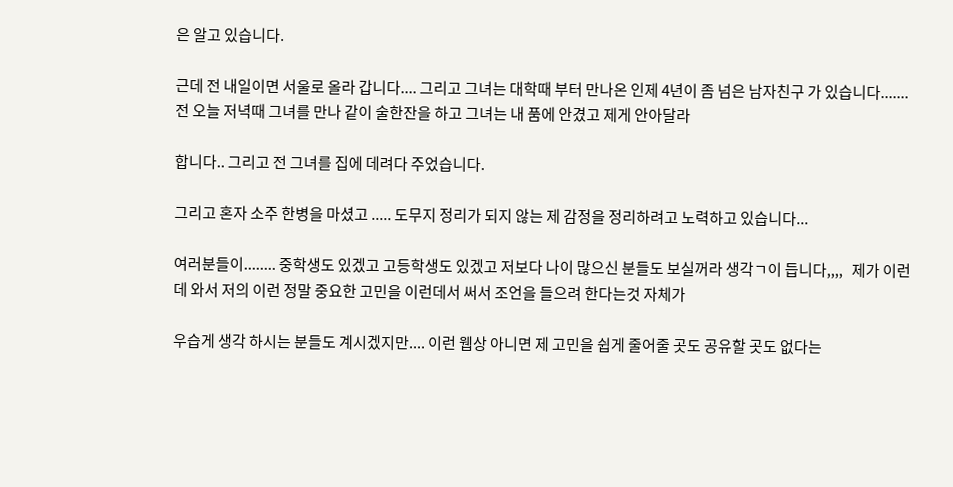은 알고 있습니다.

근데 전 내일이면 서울로 올라 갑니다.... 그리고 그녀는 대학때 부터 만나온 인제 4년이 좀 넘은 남자친구 가 있습니다.......   전 오늘 저녁때 그녀를 만나 같이 술한잔을 하고 그녀는 내 품에 안겼고 제게 안아달라

합니다.. 그리고 전 그녀를 집에 데려다 주었습니다.

그리고 혼자 소주 한병을 마셨고 ..... 도무지 정리가 되지 않는 제 감정을 정리하려고 노력하고 있습니다...

여러분들이........ 중학생도 있겠고 고등학생도 있겠고 저보다 나이 많으신 분들도 보실꺼라 생각ㄱ이 듭니다,,,,   제가 이런데 와서 저의 이런 정말 중요한 고민을 이런데서 써서 조언을 들으려 한다는것 자체가

우습게 생각 하시는 분들도 계시겠지만.... 이런 웹상 아니면 제 고민을 쉽게 줄어줄 곳도 공유할 곳도 없다는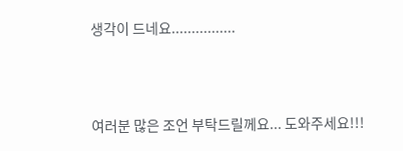생각이 드네요................



여러분 많은 조언 부탁드릴께요... 도와주세요!!!